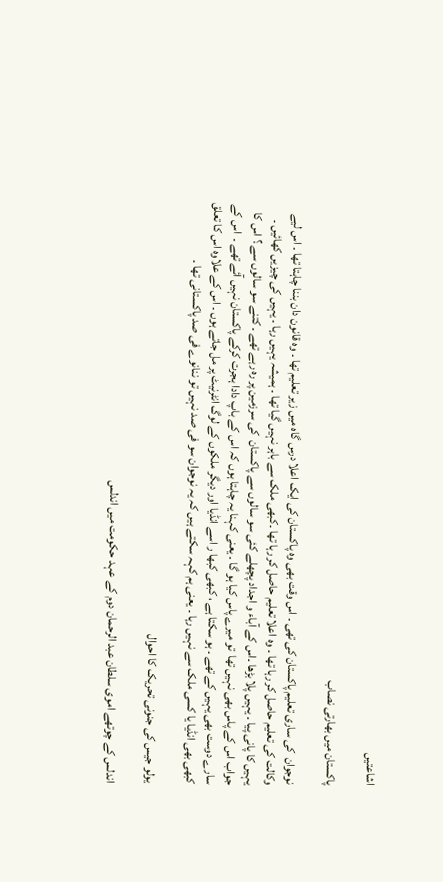اشاعتیں

پاکستان میں بھارتی نصاب

نوجوان  کی ساری تعلیم پاکستان کی تھی ۔ اس وقت بھی وہ پاکستان کی ایک اعلا درس گاہ میں زیر تعلیم تھا ۔ وہ قانون دان بننا چاہتا تھا ۔ اس لیے وکالت کی تعلیم حاصل کر رہا تھا ۔ وہ اعلا تعلیم حاصل کر رہا تھا ۔کبھی ملک سے باہر نہیں گیا تھا ۔ ہمیشہ یہیں رہا ۔ یہیں کی چیزیں کھائیں ۔ یہیں کا پانی پیا ۔ یہیں پلا بڑھا ۔اس کے آباء و اجداد پچھلے کئی سو سالوں سے پاکستان  کی سرزمین پر رہ رہے تھے ۔ کتنے سو سالوں سے ؟ اس کا جواب اس کے پاس بھی نہیں تھا  تو میرے پاس کیا ہو گا ۔ یعنی کہنا یہ چاہتا ہوں کہ اس کے باپ دادا ہجرت کرکے پاکستان نہیں آئے تھے ۔  اس کے سارے دوست بھی یہیں کے تھے ۔ ہو سکتا ہے ، کبھی کبھا ر اسے انڈیا اور دیگر ملکوں کے لوگ انٹرنیٹ پر مل جاتے ہوں ۔ اس کے علاوہ اس کا تعلق کبھی بھی انڈیا یا کسی ملک سے نہیں رہا ۔ یعنی ہم کہہ سکتے ہیں کہ یہ نوجوان سو فی صد نہیں تو ننانوے فی صد پاکستانی تھا ۔

یولو جیس کی جنونی تحریک کا احوال

اندلس کے چوتھے اموی سلطان عبد الرحمان دوم کے عہد حکومت میں اندلس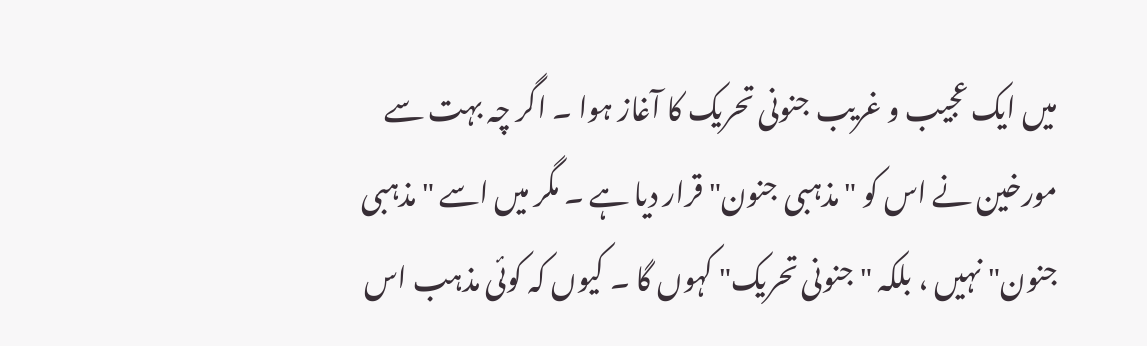میں ایک عجیب و غریب جنونی تحریک کا آغاز ہوا ۔ اگر چہ بہت سے مورخین نے اس کو "مذہبی جنون" قرار دیا ہے ۔ مگر میں اسے "مذہبی جنون" نہیں ، بلکہ "جنونی تحریک" کہوں گا ۔ کیوں کہ کوئی مذہب اس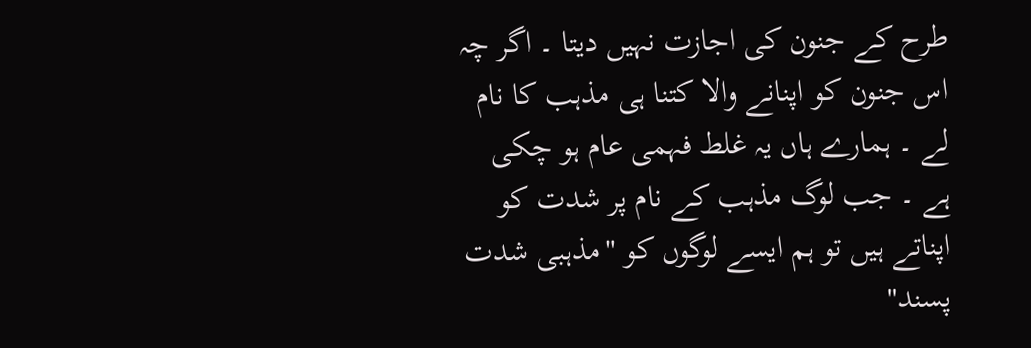طرح کے جنون کی اجازت نہیں دیتا ۔ اگر چہ اس جنون کو اپنانے والا کتنا ہی مذہب کا نام لے ۔ ہمارے ہاں یہ غلط فہمی عام ہو چکی ہے ۔ جب لوگ مذہب کے نام پر شدت کو اپناتے ہیں تو ہم ایسے لوگوں کو "مذہبی شدت پسند"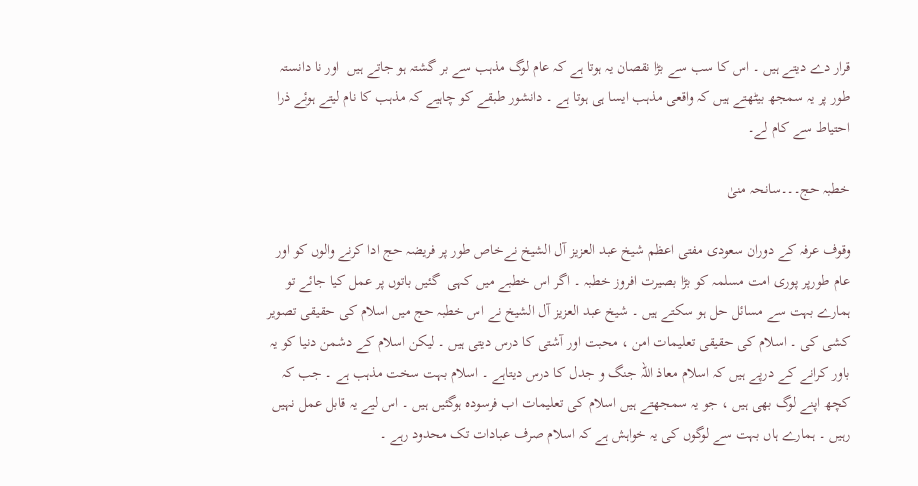قرار دے دیتے ہیں ۔ اس کا سب سے بڑا نقصان یہ ہوتا ہے کہ عام لوگ مذہب سے بر گشتہ ہو جاتے ہیں  اور نا دانستہ طور پر یہ سمجھ بیٹھتے ہیں کہ واقعی مذہب ایسا ہی ہوتا ہے ۔ دانشور طبقے کو چاہیے کہ مذہب کا نام لیتے ہوئے ذرا احتیاط سے کام لے۔

خطبہ حج۔۔۔سانحہ منیٰ

وقوف عرفہ کے دوران سعودی مفتی اعظم شیخ عبد العزیز آل الشیخ نےخاص طور پر فریضہ حج ادا کرنے والوں کو اور عام طورپر پوری امت مسلمہ کو بڑا بصیرت افروز خطبہ ۔ اگر اس خطبے میں کہی  گئیں باتوں پر عمل کیا جائے تو ہمارے بہت سے مسائل حل ہو سکتے ہیں ۔ شیخ عبد العزیز آل الشیخ نے اس خطبہ حج میں اسلام کی حقیقی تصویر کشی کی ۔ اسلام کی حقیقی تعلیمات امن ، محبت اور آشتی کا درس دیتی ہیں ۔ لیکن اسلام کے دشمن دنیا کو یہ باور کرانے کے درپے ہیں کہ اسلام معاذ اللہ جنگ و جدل کا درس دیتاہے ۔ اسلام بہت سخت مذہب ہے ۔ جب کہ کچھ اپنے لوگ بھی ہیں ، جو یہ سمجھتے ہیں اسلام کی تعلیمات اب فرسودہ ہوگئیں ہیں ۔ اس لیے یہ قابل عمل نہیں رہیں ۔ ہمارے ہاں بہت سے لوگوں کی یہ خواہش ہے کہ اسلام صرف عبادات تک محدود رہے ۔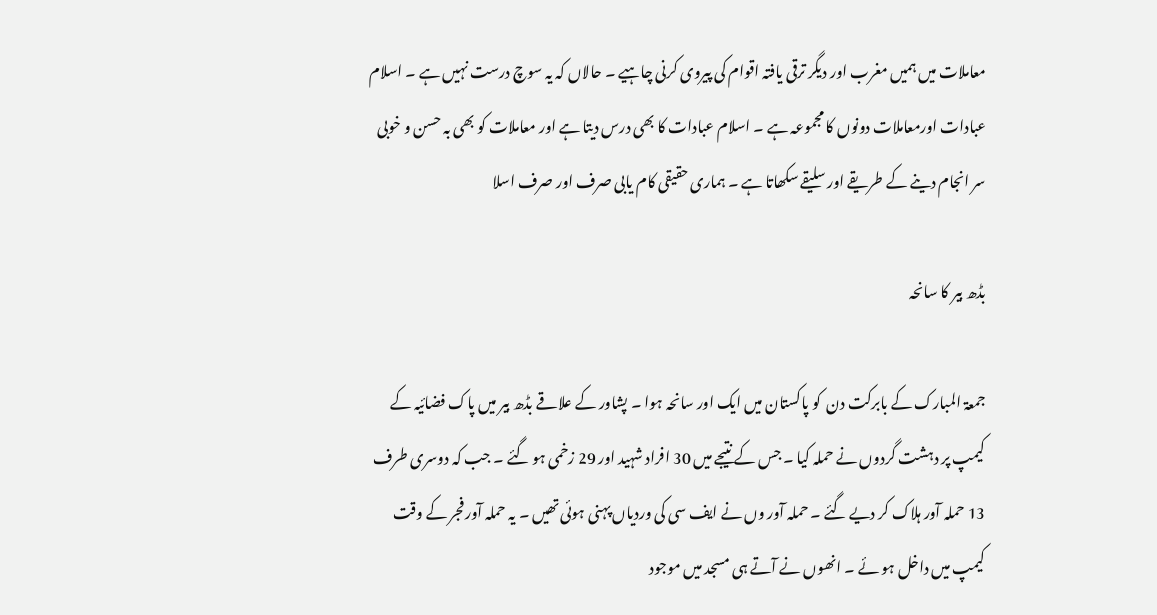معاملات میں ہمیں مغرب اور دیگر ترقی یافتہ اقوام کی پیروی کرنی چاہیے ۔ حالاں کہ یہ سوچ درست نہیں ہے ۔ اسلام عبادات اورمعاملات دونوں کا مجموعہ ہے ۔ اسلام عبادات کا بھی درس دیتا ہے اور معاملات کو بھی بہ حسن و خوبی سر انجام دینے کے طریقے اور سلیقے سکھاتا ہے ۔ ہماری حقیقی کام یابی صرف اور صرف اسلا

بڈھ بیر کا سانحہ

جمعۃ المبارک کے بابرکت دن  کو پاکستان میں ایک اور سانحہ ہوا ۔ پشاور کے علاقے بڈھ بیر میں پاک فضائیہ کے کیمپ پر دہشت گردوں نے حملہ کیا ۔ جس کے نتیجے میں 30 افراد شہید اور 29 زخمی ہو گئے ۔ جب کہ دوسری طرف 13 حملہ آور ہلاک کر دیے گئے ۔ حملہ آور وں نے ایف سی کی وردیاں پہنی ہوئی تھیں ۔ یہ حملہ آور فجر کے وقت کیمپ میں داخل ہو ئے ۔ انھوں نے آتے ہی مسجد میں موجود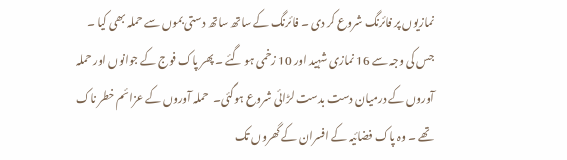نمازیوں پر فائرنگ شروع کر دی ۔ فائرنگ کے ساتھ ساتھ دستی بموں سے حملہ بھی کیا ۔ جس کی وجہ سے 16 نمازی شہید اور 10 زخمی ہو گئے ۔ پھر پاک فوج کے جوانوں اور حملہ آوروں کے درمیان دست بدست لڑائی شروع ہوگئی۔  حملہ آوروں کے عزائم خطر ناک تھے ۔ وہ پاک فضائیہ کے افسران کے گھروں تک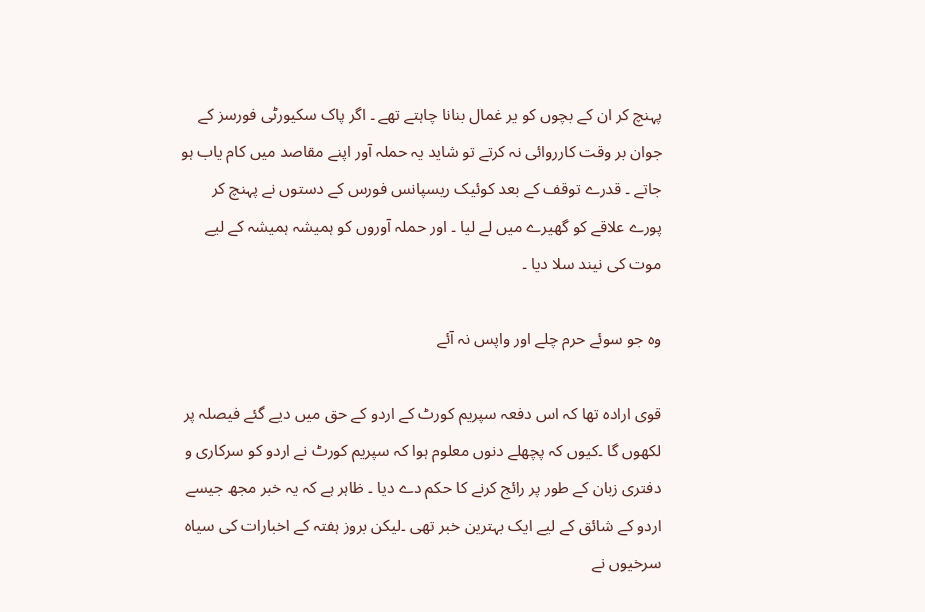پہنچ کر ان کے بچوں کو یر غمال بنانا چاہتے تھے ۔ اگر پاک سکیورٹی فورسز کے جوان بر وقت کارروائی نہ کرتے تو شاید یہ حملہ آور اپنے مقاصد میں کام یاب ہو جاتے ۔ قدرے توقف کے بعد کوئیک ریسپانس فورس کے دستوں نے پہنچ کر پورے علاقے کو گھیرے میں لے لیا ۔ اور حملہ آوروں کو ہمیشہ ہمیشہ کے لیے موت کی نیند سلا دیا ۔

وہ جو سوئے حرم چلے اور واپس نہ آئے

قوی ارادہ تھا کہ اس دفعہ سپریم کورٹ کے اردو کے حق میں دیے گئے فیصلہ پر لکھوں گا ۔کیوں کہ پچھلے دنوں معلوم ہوا کہ سپریم کورٹ نے اردو کو سرکاری و دفتری زبان کے طور پر رائج کرنے کا حکم دے دیا ۔ ظاہر ہے کہ یہ خبر مجھ جیسے اردو کے شائق کے لیے ایک بہترین خبر تھی ۔لیکن بروز ہفتہ کے اخبارات کی سیاہ سرخیوں نے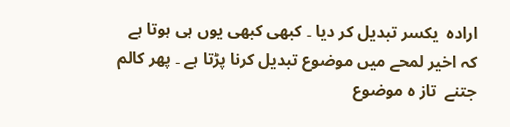ارادہ  یکسر تبدیل کر دیا ۔ کبھی کبھی یوں ہی ہوتا ہے کہ اخیر لمحے میں موضوع تبدیل کرنا پڑتا ہے ۔ پھر کالم جتنے  تاز ہ موضوع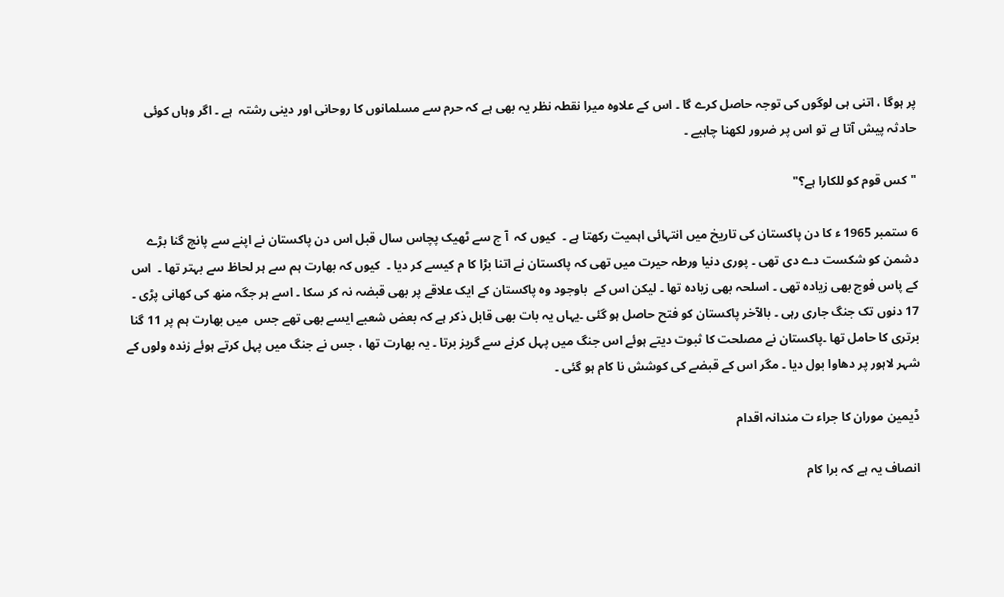پر ہوگا ، اتنی ہی لوگوں کی توجہ حاصل کرے گا ۔ اس کے علاوہ میرا نقطہ نظر یہ بھی ہے کہ حرم سے مسلمانوں کا روحانی اور دینی رشتہ  ہے ۔ اگر وہاں کوئی حادثہ پیش آتا ہے تو اس پر ضرور لکھنا چاہیے ۔

"کس قوم کو للکارا ہے؟"

6 ستمبر 1965 ء کا دن پاکستان کی تاریخ میں انتہائی اہمیت رکھتا ہے ۔  کیوں کہ  آ ج سے ٹھیک پچاس سال قبل اس دن پاکستان نے اپنے سے پانچ گنا بڑے دشمن کو شکست دے دی تھی ۔ پوری دنیا ورطہ حیرت میں تھی کہ پاکستان نے اتنا بڑا کا م کیسے کر دیا ۔  کیوں کہ بھارت ہم سے ہر لحاظ سے بہتر تھا ۔  اس کے پاس فوج بھی زیادہ تھی ۔ اسلحہ بھی زیادہ تھا ۔ لیکن اس کے  باوجود وہ پاکستان کے ایک علاقے پر بھی قبضہ نہ کر سکا ۔ اسے ہر جگہ منھ کی کھانی پڑی ۔ 17 دنوں تک جنگ جاری رہی ۔ بالآخر پاکستان کو فتح حاصل ہو گئی ۔یہاں یہ بات بھی قابل ذکر ہے کہ بعض شعبے ایسے بھی تھے جس  میں بھارت ہم پر 11 گنا برتری کا حامل تھا ۔پاکستان نے مصلحت کا ثبوت دیتے ہوئے اس جنگ میں پہل کرنے سے گریز برتا ۔ یہ بھارت تھا ، جس نے جنگ میں پہل کرتے ہوئے زندہ ولوں کے شہر لاہور پر دھاوا بول دیا ۔ مگر اس کے قبضے کی کوشش نا کام ہو گئی ۔

ڈیمین موران کا جراء ت مندانہ اقدام

انصاف یہ ہے کہ برا کام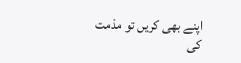اپنے بھی کریں تو مذمت کی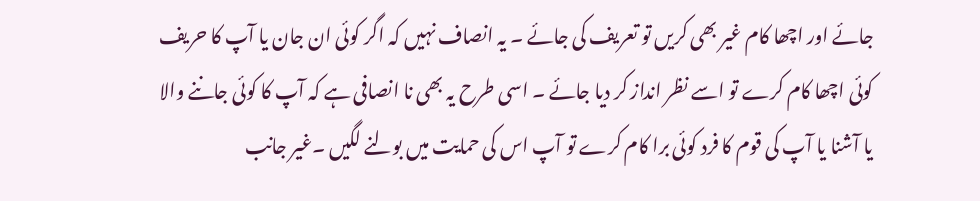جائے اور اچھا کام غیر بھی کریں تو تعریف کی جائے ۔ یہ انصاف نہیں کہ اگر کوئی ان جان یا آپ کا حریف کوئی اچھا کام کرے تو اسے نظر انداز کر دیا جائے ۔ اسی طرح یہ بھی نا انصافی ہے کہ آپ کا کوئی جاننے والا یا آشنا یا آپ کی قوم کا فرد کوئی برا کام کرے تو آپ اس کی حمایت میں بولنے لگیں ۔غیر جانب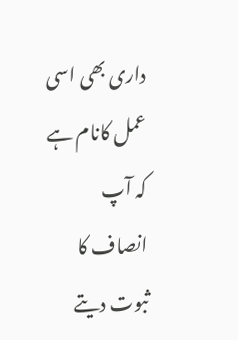داری بھی اسی عمل کانام ہے  کہ آپ انصاف کا ثبوت دیتے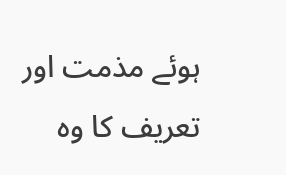ہوئے مذمت اور تعریف کا وہ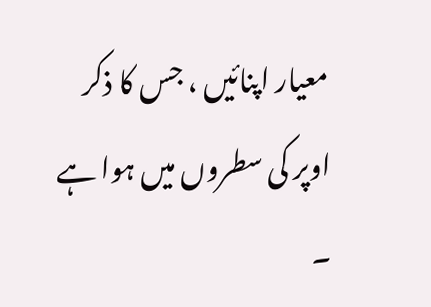معیار اپنائیں ، جس کا ذکر اوپر کی سطروں میں ہوا ہے ۔